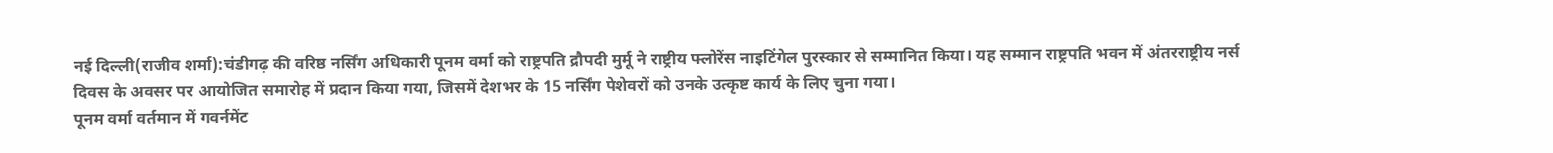नई दिल्ली(राजीव शर्मा):चंडीगढ़ की वरिष्ठ नर्सिंग अधिकारी पूनम वर्मा को राष्ट्रपति द्रौपदी मुर्मू ने राष्ट्रीय फ्लोरेंस नाइटिंगेल पुरस्कार से सम्मानित किया। यह सम्मान राष्ट्रपति भवन में अंतरराष्ट्रीय नर्स दिवस के अवसर पर आयोजित समारोह में प्रदान किया गया, जिसमें देशभर के 15 नर्सिंग पेशेवरों को उनके उत्कृष्ट कार्य के लिए चुना गया।
पूनम वर्मा वर्तमान में गवर्नमेंट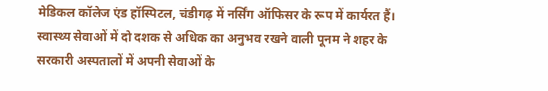मेडिकल कॉलेज एंड हॉस्पिटल, चंडीगढ़ में नर्सिंग ऑफिसर के रूप में कार्यरत हैं। स्वास्थ्य सेवाओं में दो दशक से अधिक का अनुभव रखने वाली पूनम ने शहर के सरकारी अस्पतालों में अपनी सेवाओं के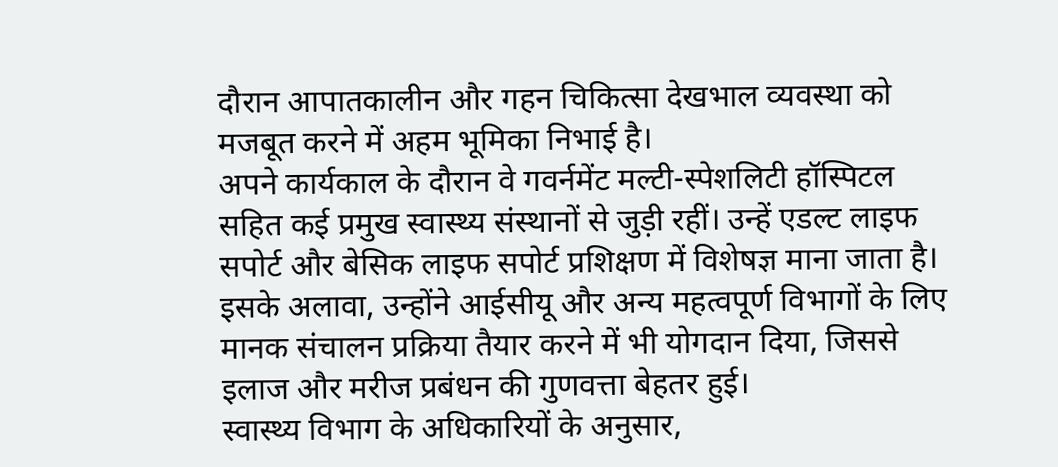दौरान आपातकालीन और गहन चिकित्सा देखभाल व्यवस्था को मजबूत करने में अहम भूमिका निभाई है।
अपने कार्यकाल के दौरान वे गवर्नमेंट मल्टी-स्पेशलिटी हॉस्पिटल सहित कई प्रमुख स्वास्थ्य संस्थानों से जुड़ी रहीं। उन्हें एडल्ट लाइफ सपोर्ट और बेसिक लाइफ सपोर्ट प्रशिक्षण में विशेषज्ञ माना जाता है। इसके अलावा, उन्होंने आईसीयू और अन्य महत्वपूर्ण विभागों के लिए मानक संचालन प्रक्रिया तैयार करने में भी योगदान दिया, जिससे इलाज और मरीज प्रबंधन की गुणवत्ता बेहतर हुई।
स्वास्थ्य विभाग के अधिकारियों के अनुसार,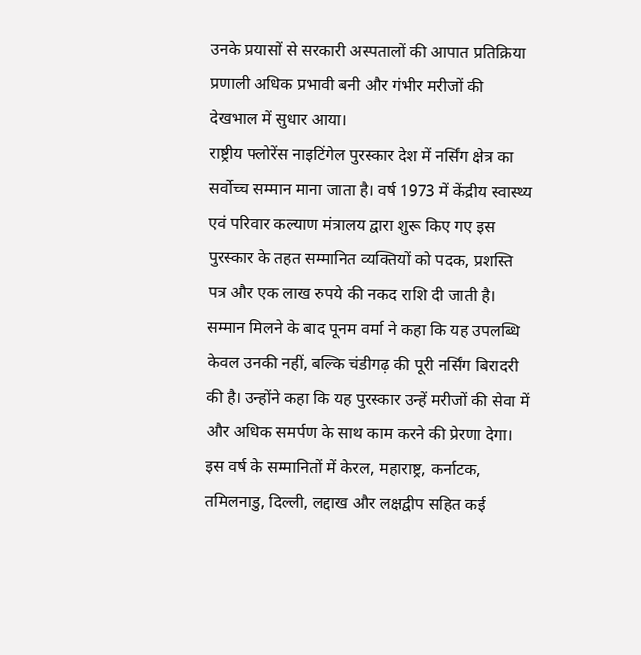उनके प्रयासों से सरकारी अस्पतालों की आपात प्रतिक्रिया प्रणाली अधिक प्रभावी बनी और गंभीर मरीजों की देखभाल में सुधार आया।
राष्ट्रीय फ्लोरेंस नाइटिंगेल पुरस्कार देश में नर्सिंग क्षेत्र का सर्वोच्च सम्मान माना जाता है। वर्ष 1973 में केंद्रीय स्वास्थ्य एवं परिवार कल्याण मंत्रालय द्वारा शुरू किए गए इस पुरस्कार के तहत सम्मानित व्यक्तियों को पदक, प्रशस्ति पत्र और एक लाख रुपये की नकद राशि दी जाती है।
सम्मान मिलने के बाद पूनम वर्मा ने कहा कि यह उपलब्धि केवल उनकी नहीं, बल्कि चंडीगढ़ की पूरी नर्सिंग बिरादरी की है। उन्होंने कहा कि यह पुरस्कार उन्हें मरीजों की सेवा में और अधिक समर्पण के साथ काम करने की प्रेरणा देगा।
इस वर्ष के सम्मानितों में केरल, महाराष्ट्र, कर्नाटक, तमिलनाडु, दिल्ली, लद्दाख और लक्षद्वीप सहित कई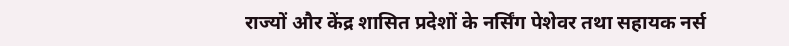राज्यों और केंद्र शासित प्रदेशों के नर्सिंग पेशेवर तथा सहायक नर्स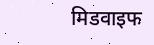मिडवाइफ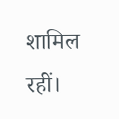शामिल रहीं।